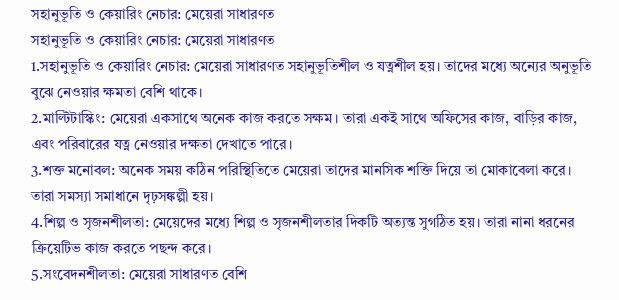সহানুভূতি ও কেয়ারিং নেচার: মেয়েরা সাধারণত
সহানুভূতি ও কেয়ারিং নেচার: মেয়েরা সাধারণত
1.সহানুভূতি ও কেয়ারিং নেচার: মেয়েরা সাধারণত সহানুভূতিশীল ও যত্নশীল হয়। তাদের মধ্যে অন্যের অনুভূতি বুঝে নেওয়ার ক্ষমতা বেশি থাকে।
2.মাল্টিটাস্কিং: মেয়েরা একসাথে অনেক কাজ করতে সক্ষম। তারা একই সাথে অফিসের কাজ, বাড়ির কাজ, এবং পরিবারের যত্ন নেওয়ার দক্ষতা দেখাতে পারে।
3.শক্ত মনোবল: অনেক সময় কঠিন পরিস্থিতিতে মেয়েরা তাদের মানসিক শক্তি দিয়ে তা মোকাবেলা করে। তারা সমস্যা সমাধানে দৃঢ়সঙ্কল্পী হয়।
4.শিল্প ও সৃজনশীলতা: মেয়েদের মধ্যে শিল্প ও সৃজনশীলতার দিকটি অত্যন্ত সুগঠিত হয়। তারা নানা ধরনের ক্রিয়েটিভ কাজ করতে পছন্দ করে।
5.সংবেদনশীলতা: মেয়েরা সাধারণত বেশি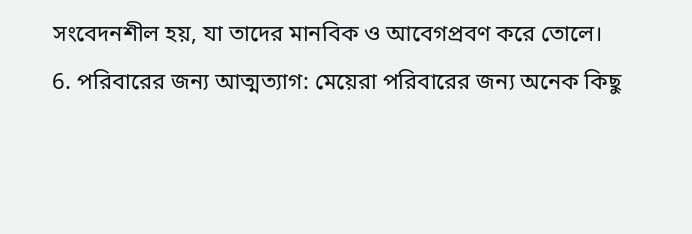সংবেদনশীল হয়, যা তাদের মানবিক ও আবেগপ্রবণ করে তোলে।
6. পরিবারের জন্য আত্মত্যাগ: মেয়েরা পরিবারের জন্য অনেক কিছু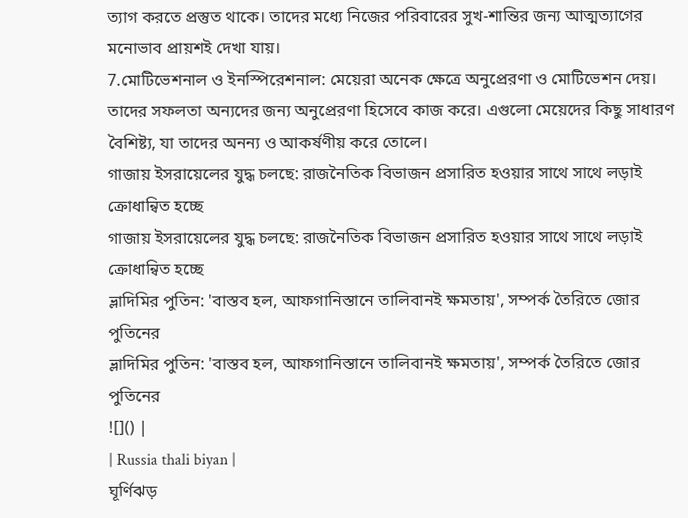ত্যাগ করতে প্রস্তুত থাকে। তাদের মধ্যে নিজের পরিবারের সুখ-শান্তির জন্য আত্মত্যাগের মনোভাব প্রায়শই দেখা যায়।
7.মোটিভেশনাল ও ইনস্পিরেশনাল: মেয়েরা অনেক ক্ষেত্রে অনুপ্রেরণা ও মোটিভেশন দেয়। তাদের সফলতা অন্যদের জন্য অনুপ্রেরণা হিসেবে কাজ করে। এগুলো মেয়েদের কিছু সাধারণ বৈশিষ্ট্য, যা তাদের অনন্য ও আকর্ষণীয় করে তোলে।
গাজায় ইসরায়েলের যুদ্ধ চলছে: রাজনৈতিক বিভাজন প্রসারিত হওয়ার সাথে সাথে লড়াই ক্রোধান্বিত হচ্ছে
গাজায় ইসরায়েলের যুদ্ধ চলছে: রাজনৈতিক বিভাজন প্রসারিত হওয়ার সাথে সাথে লড়াই ক্রোধান্বিত হচ্ছে
ভ্লাদিমির পুতিন: 'বাস্তব হল, আফগানিস্তানে তালিবানই ক্ষমতায়', সম্পর্ক তৈরিতে জোর পুতিনের
ভ্লাদিমির পুতিন: 'বাস্তব হল, আফগানিস্তানে তালিবানই ক্ষমতায়', সম্পর্ক তৈরিতে জোর পুতিনের
![]() |
| Russia thali biyan |
ঘূর্ণিঝড়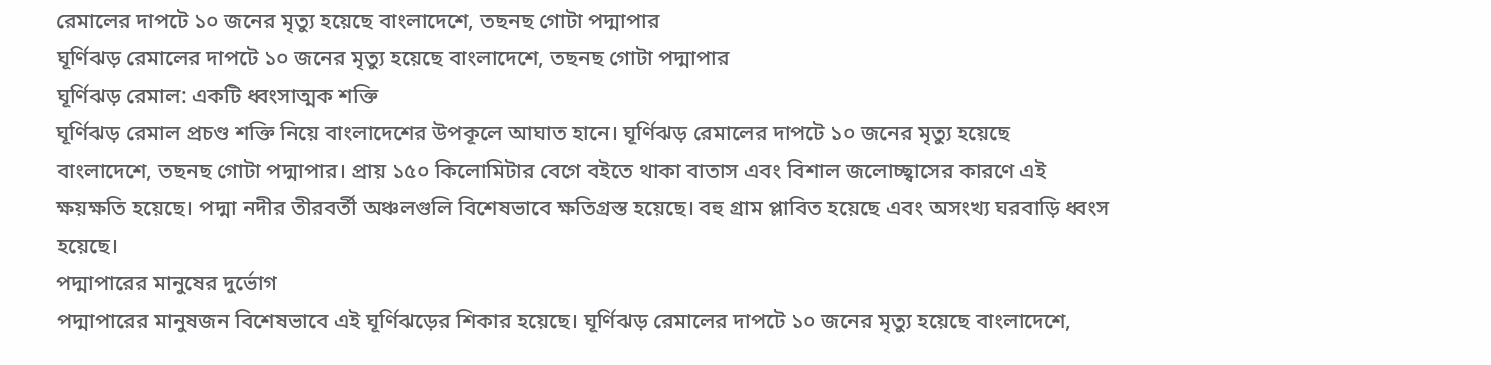রেমালের দাপটে ১০ জনের মৃত্যু হয়েছে বাংলাদেশে, তছনছ গোটা পদ্মাপার
ঘূর্ণিঝড় রেমালের দাপটে ১০ জনের মৃত্যু হয়েছে বাংলাদেশে, তছনছ গোটা পদ্মাপার
ঘূর্ণিঝড় রেমাল: একটি ধ্বংসাত্মক শক্তি
ঘূর্ণিঝড় রেমাল প্রচণ্ড শক্তি নিয়ে বাংলাদেশের উপকূলে আঘাত হানে। ঘূর্ণিঝড় রেমালের দাপটে ১০ জনের মৃত্যু হয়েছে বাংলাদেশে, তছনছ গোটা পদ্মাপার। প্রায় ১৫০ কিলোমিটার বেগে বইতে থাকা বাতাস এবং বিশাল জলোচ্ছ্বাসের কারণে এই ক্ষয়ক্ষতি হয়েছে। পদ্মা নদীর তীরবর্তী অঞ্চলগুলি বিশেষভাবে ক্ষতিগ্রস্ত হয়েছে। বহু গ্রাম প্লাবিত হয়েছে এবং অসংখ্য ঘরবাড়ি ধ্বংস হয়েছে।
পদ্মাপারের মানুষের দুর্ভোগ
পদ্মাপারের মানুষজন বিশেষভাবে এই ঘূর্ণিঝড়ের শিকার হয়েছে। ঘূর্ণিঝড় রেমালের দাপটে ১০ জনের মৃত্যু হয়েছে বাংলাদেশে,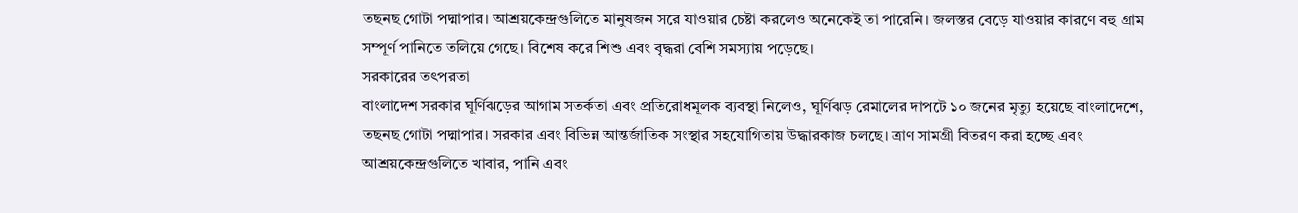তছনছ গোটা পদ্মাপার। আশ্রয়কেন্দ্রগুলিতে মানুষজন সরে যাওয়ার চেষ্টা করলেও অনেকেই তা পারেনি। জলস্তর বেড়ে যাওয়ার কারণে বহু গ্রাম সম্পূর্ণ পানিতে তলিয়ে গেছে। বিশেষ করে শিশু এবং বৃদ্ধরা বেশি সমস্যায় পড়েছে।
সরকারের তৎপরতা
বাংলাদেশ সরকার ঘূর্ণিঝড়ের আগাম সতর্কতা এবং প্রতিরোধমূলক ব্যবস্থা নিলেও, ঘূর্ণিঝড় রেমালের দাপটে ১০ জনের মৃত্যু হয়েছে বাংলাদেশে, তছনছ গোটা পদ্মাপার। সরকার এবং বিভিন্ন আন্তর্জাতিক সংস্থার সহযোগিতায় উদ্ধারকাজ চলছে। ত্রাণ সামগ্রী বিতরণ করা হচ্ছে এবং আশ্রয়কেন্দ্রগুলিতে খাবার, পানি এবং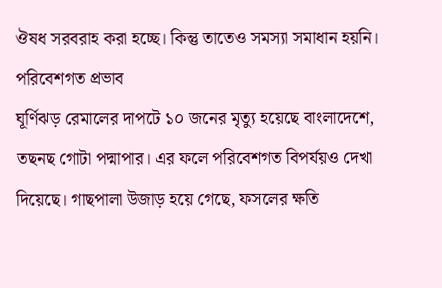ঔষধ সরবরাহ করা হচ্ছে। কিন্তু তাতেও সমস্যা সমাধান হয়নি।
পরিবেশগত প্রভাব
ঘূর্ণিঝড় রেমালের দাপটে ১০ জনের মৃত্যু হয়েছে বাংলাদেশে, তছনছ গোটা পদ্মাপার। এর ফলে পরিবেশগত বিপর্যয়ও দেখা দিয়েছে। গাছপালা উজাড় হয়ে গেছে, ফসলের ক্ষতি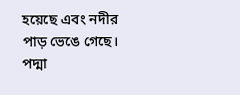হয়েছে এবং নদীর পাড় ভেঙে গেছে। পদ্মা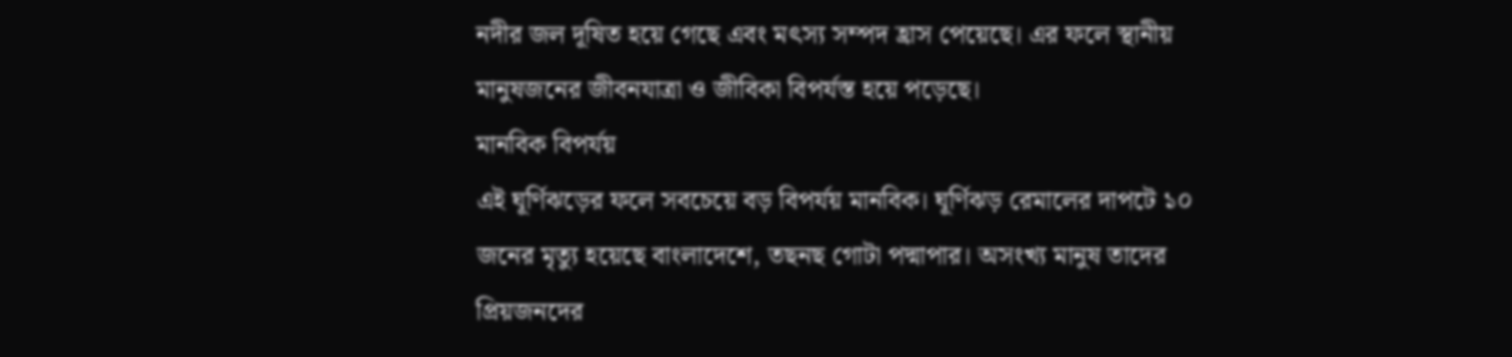নদীর জল দূষিত হয়ে গেছে এবং মৎস্য সম্পদ হ্রাস পেয়েছে। এর ফলে স্থানীয় মানুষজনের জীবনযাত্রা ও জীবিকা বিপর্যস্ত হয়ে পড়েছে।
মানবিক বিপর্যয়
এই ঘূর্ণিঝড়ের ফলে সবচেয়ে বড় বিপর্যয় মানবিক। ঘূর্ণিঝড় রেমালের দাপটে ১০ জনের মৃত্যু হয়েছে বাংলাদেশে, তছনছ গোটা পদ্মাপার। অসংখ্য মানুষ তাদের প্রিয়জনদের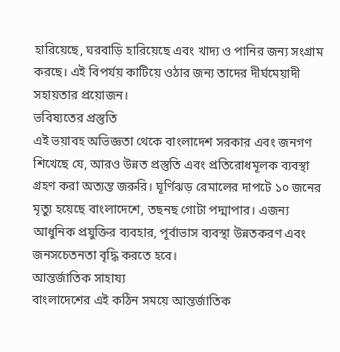হারিয়েছে, ঘরবাড়ি হারিয়েছে এবং খাদ্য ও পানির জন্য সংগ্রাম করছে। এই বিপর্যয় কাটিয়ে ওঠার জন্য তাদের দীর্ঘমেয়াদী সহায়তার প্রয়োজন।
ভবিষ্যতের প্রস্তুতি
এই ভয়াবহ অভিজ্ঞতা থেকে বাংলাদেশ সরকার এবং জনগণ শিখেছে যে, আরও উন্নত প্রস্তুতি এবং প্রতিরোধমূলক ব্যবস্থা গ্রহণ করা অত্যন্ত জরুরি। ঘূর্ণিঝড় রেমালের দাপটে ১০ জনের মৃত্যু হয়েছে বাংলাদেশে, তছনছ গোটা পদ্মাপার। এজন্য আধুনিক প্রযুক্তির ব্যবহার, পূর্বাভাস ব্যবস্থা উন্নতকরণ এবং জনসচেতনতা বৃদ্ধি করতে হবে।
আন্তর্জাতিক সাহায্য
বাংলাদেশের এই কঠিন সময়ে আন্তর্জাতিক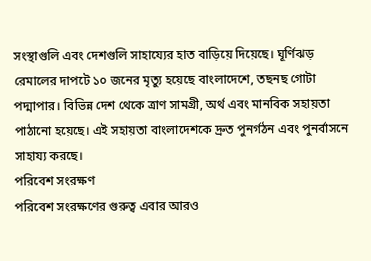সংস্থাগুলি এবং দেশগুলি সাহায্যের হাত বাড়িয়ে দিয়েছে। ঘূর্ণিঝড় রেমালের দাপটে ১০ জনের মৃত্যু হয়েছে বাংলাদেশে, তছনছ গোটা পদ্মাপার। বিভিন্ন দেশ থেকে ত্রাণ সামগ্রী, অর্থ এবং মানবিক সহায়তা পাঠানো হয়েছে। এই সহায়তা বাংলাদেশকে দ্রুত পুনর্গঠন এবং পুনর্বাসনে সাহায্য করছে।
পরিবেশ সংরক্ষণ
পরিবেশ সংরক্ষণের গুরুত্ব এবার আরও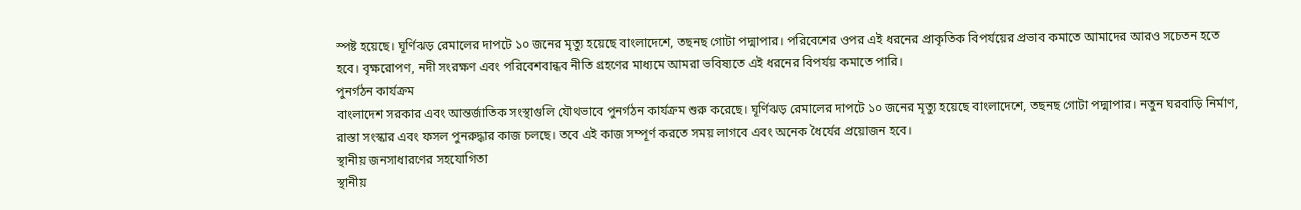স্পষ্ট হয়েছে। ঘূর্ণিঝড় রেমালের দাপটে ১০ জনের মৃত্যু হয়েছে বাংলাদেশে, তছনছ গোটা পদ্মাপার। পরিবেশের ওপর এই ধরনের প্রাকৃতিক বিপর্যয়ের প্রভাব কমাতে আমাদের আরও সচেতন হতে হবে। বৃক্ষরোপণ, নদী সংরক্ষণ এবং পরিবেশবান্ধব নীতি গ্রহণের মাধ্যমে আমরা ভবিষ্যতে এই ধরনের বিপর্যয় কমাতে পারি।
পুনর্গঠন কার্যক্রম
বাংলাদেশ সরকার এবং আন্তর্জাতিক সংস্থাগুলি যৌথভাবে পুনর্গঠন কার্যক্রম শুরু করেছে। ঘূর্ণিঝড় রেমালের দাপটে ১০ জনের মৃত্যু হয়েছে বাংলাদেশে, তছনছ গোটা পদ্মাপার। নতুন ঘরবাড়ি নির্মাণ, রাস্তা সংস্কার এবং ফসল পুনরুদ্ধার কাজ চলছে। তবে এই কাজ সম্পূর্ণ করতে সময় লাগবে এবং অনেক ধৈর্যের প্রয়োজন হবে।
স্থানীয় জনসাধারণের সহযোগিতা
স্থানীয়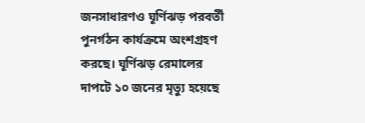জনসাধারণও ঘূর্ণিঝড় পরবর্তী পুনর্গঠন কার্যক্রমে অংশগ্রহণ করছে। ঘূর্ণিঝড় রেমালের দাপটে ১০ জনের মৃত্যু হয়েছে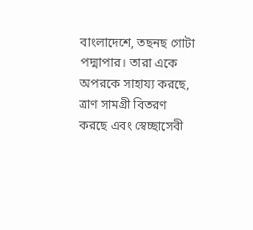বাংলাদেশে, তছনছ গোটা পদ্মাপার। তারা একে অপরকে সাহায্য করছে, ত্রাণ সামগ্রী বিতরণ করছে এবং স্বেচ্ছাসেবী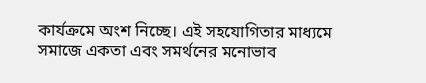কার্যক্রমে অংশ নিচ্ছে। এই সহযোগিতার মাধ্যমে সমাজে একতা এবং সমর্থনের মনোভাব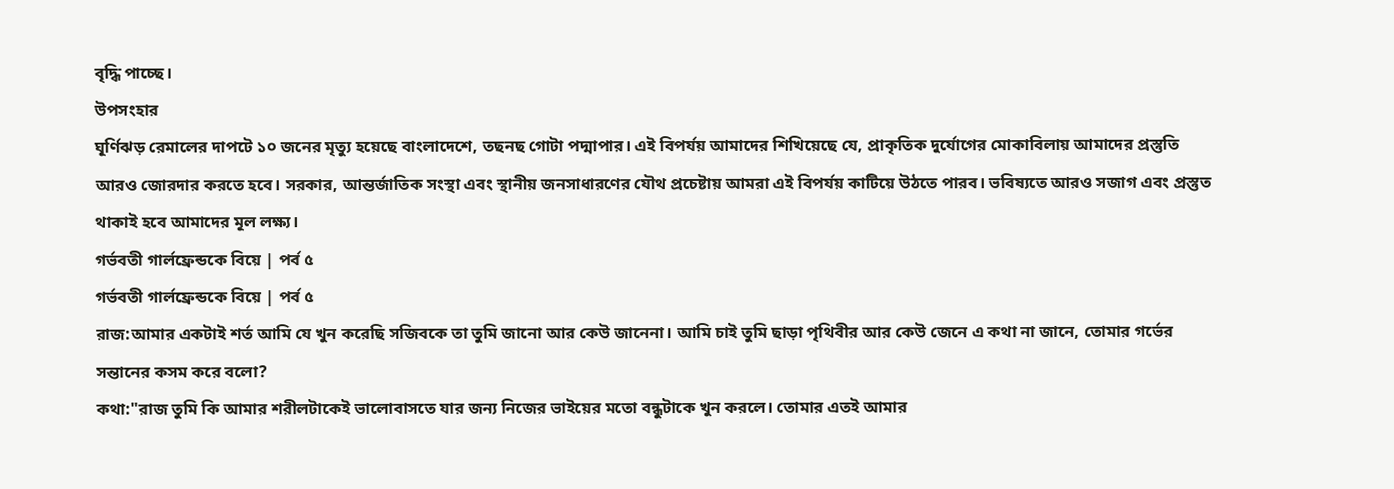বৃদ্ধি পাচ্ছে।
উপসংহার
ঘূর্ণিঝড় রেমালের দাপটে ১০ জনের মৃত্যু হয়েছে বাংলাদেশে, তছনছ গোটা পদ্মাপার। এই বিপর্যয় আমাদের শিখিয়েছে যে, প্রাকৃতিক দুর্যোগের মোকাবিলায় আমাদের প্রস্তুতি আরও জোরদার করতে হবে। সরকার, আন্তর্জাতিক সংস্থা এবং স্থানীয় জনসাধারণের যৌথ প্রচেষ্টায় আমরা এই বিপর্যয় কাটিয়ে উঠতে পারব। ভবিষ্যতে আরও সজাগ এবং প্রস্তুত থাকাই হবে আমাদের মূল লক্ষ্য।
গর্ভবতী গার্লফ্রেন্ডকে বিয়ে | পর্ব ৫
গর্ভবতী গার্লফ্রেন্ডকে বিয়ে | পর্ব ৫
রাজ:আমার একটাই শর্ত আমি যে খুন করেছি সজিবকে তা তুমি জানো আর কেউ জানেনা। আমি চাই তুমি ছাড়া পৃথিবীর আর কেউ জেনে এ কথা না জানে, তোমার গর্ভের সন্তানের কসম করে বলো?
কথা:"রাজ তুমি কি আমার শরীলটাকেই ভালোবাসতে যার জন্য নিজের ভাইয়ের মতো বন্ধুটাকে খুন করলে। তোমার এতই আমার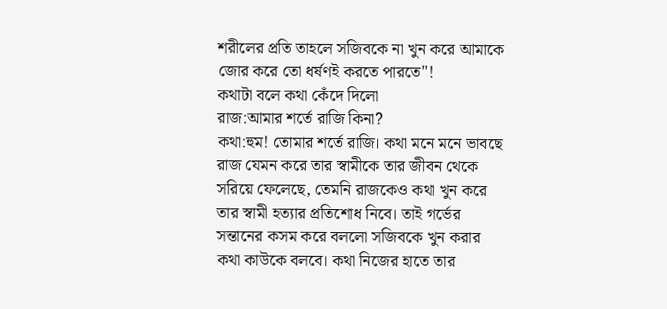শরীলের প্রতি তাহলে সজিবকে না খুন করে আমাকে জোর করে তো ধর্ষণই করতে পারতে"!
কথাটা বলে কথা কেঁদে দিলো
রাজ:আমার শর্তে রাজি কিনা?
কথা:হুম! তোমার শর্তে রাজি। কথা মনে মনে ভাবছে রাজ যেমন করে তার স্বামীকে তার জীবন থেকে সরিয়ে ফেলেছে, তেমনি রাজকেও কথা খুন করে তার স্বামী হত্যার প্রতিশোধ নিবে। তাই গর্ভের সন্তানের কসম করে বললো সজিবকে খুন করার কথা কাউকে বলবে। কথা নিজের হাতে তার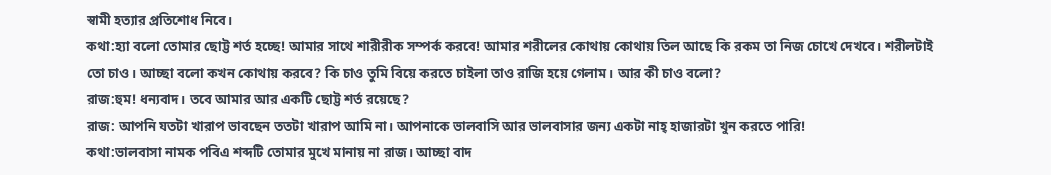স্বামী হত্যার প্রতিশোধ নিবে।
কথা:হ্যা বলো তোমার ছোট্ট শর্ত হচ্ছে! আমার সাথে শারীরীক সম্পর্ক করবে! আমার শরীলের কোথায় কোথায় তিল আছে কি রকম তা নিজ চোখে দেখবে। শরীলটাই তো চাও। আচ্ছা বলো কখন কোথায় করবে? কি চাও তুমি বিয়ে করতে চাইলা তাও রাজি হয়ে গেলাম। আর কী চাও বলো?
রাজ:হুম! ধন্যবাদ। তবে আমার আর একটি ছোট্ট শর্ত রয়েছে?
রাজ: আপনি যতটা খারাপ ভাবছেন ততটা খারাপ আমি না। আপনাকে ভালবাসি আর ভালবাসার জন্য একটা নাহ্ হাজারটা খুন করতে পারি!
কথা:ভালবাসা নামক পবিএ শব্দটি তোমার মুখে মানায় না রাজ। আচ্ছা বাদ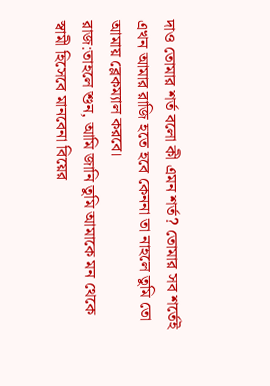দাও তোমার শর্ত বলো কী এমন শর্ত? তোমার সব শর্তেই এখন আমার রাজি হতে হবে কেননা তা নাহলে তুমি তো আমায় ব্লেকম্যাল করবে।
রাজ:তাহলে শুন, আমি জানি তুমি আমাকে মন থেকে স্বামী হিসেবে মানবেনা বিয়ের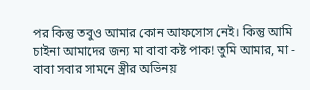পর কিন্তু তবুও আমার কোন আফসোস নেই। কিন্তু আমি চাইনা আমাদের জন্য মা বাবা কষ্ট পাক! তুমি আমার, মা - বাবা সবার সামনে স্ত্রীর অভিনয়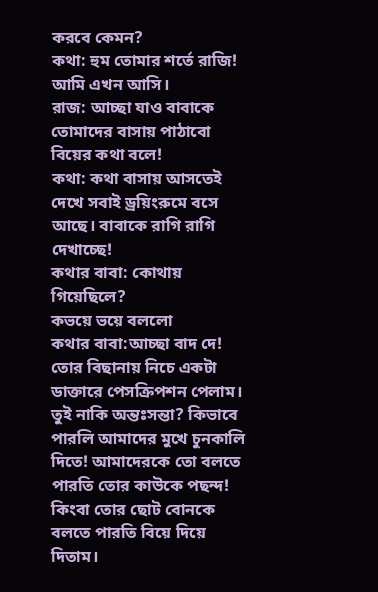করবে কেমন?
কথা: হুম তোমার শর্তে রাজি! আমি এখন আসি।
রাজ: আচ্ছা যাও বাবাকে তোমাদের বাসায় পাঠাবো বিয়ের কথা বলে!
কথা: কথা বাসায় আসতেই দেখে সবাই ড্রয়িংরুমে বসে আছে। বাবাকে রাগি রাগি দেখাচ্ছে!
কথার বাবা: কোথায় গিয়েছিলে?
কভয়ে ভয়ে বললো
কথার বাবা:আচ্ছা বাদ দে! তোর বিছানায় নিচে একটা ডাক্তারে পেসক্রিপশন পেলাম। তুই নাকি অন্তঃসন্তা? কিভাবে পারলি আমাদের মুখে চুনকালি দিতে! আমাদেরকে তো বলতে পারতি তোর কাউকে পছন্দ! কিংবা তোর ছোট বোনকে বলতে পারতি বিয়ে দিয়ে দিতাম।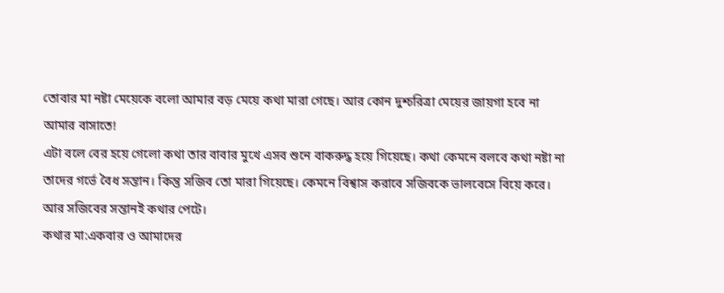তোবার মা নষ্টা মেয়েকে বলো আমার বড় মেয়ে কথা মারা গেছে। আর কোন দুশ্চরিত্রা মেয়ের জায়গা হবে না আমার বাসাতে!
এটা বলে বের হয়ে গেলো কথা তার বাবার মুখে এসব শুনে বাকরুদ্ধ হয়ে গিয়েছে। কথা কেমনে বলবে কথা নষ্টা না তাদের গর্ভে বৈধ সন্তান। কিন্তু সজিব তো মারা গিয়েছে। কেমনে বিশ্বাস করাবে সজিবকে ভালবেসে বিয়ে করে। আর সজিবের সন্তানই কথার পেটে।
কথার মা:একবার ও আমাদের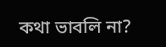কথা ভাবলি না?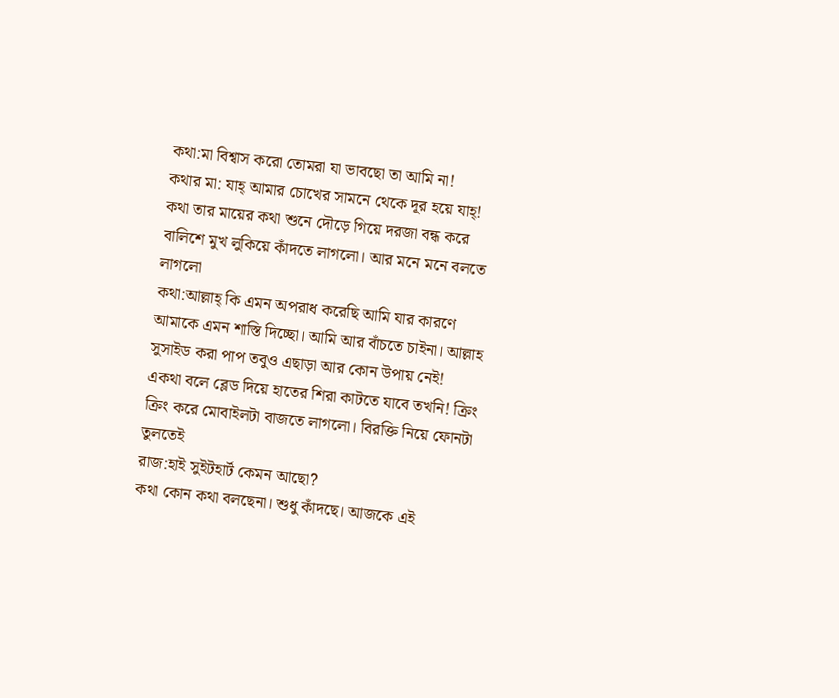কথা:মা বিশ্বাস করো তোমরা যা ভাবছো তা আমি না!
কথার মা: যাহ্ আমার চোখের সামনে থেকে দূর হয়ে যাহ্!
কথা তার মায়ের কথা শুনে দৌড়ে গিয়ে দরজা বন্ধ করে বালিশে মুখ লুকিয়ে কাঁদতে লাগলো। আর মনে মনে বলতে লাগলো
কথা:আল্লাহ্ কি এমন অপরাধ করেছি আমি যার কারণে আমাকে এমন শাস্তি দিচ্ছো। আমি আর বাঁচতে চাইনা। আল্লাহ সুসাইড করা পাপ তবুও এছাড়া আর কোন উপায় নেই!
একথা বলে ব্লেড দিয়ে হাতের শিরা কাটতে যাবে তখনি! ক্রিং ক্রিং করে মোবাইলটা বাজতে লাগলো। বিরক্তি নিয়ে ফোনটা তুলতেই
রাজ:হাই সুইটহার্ট কেমন আছো?
কথা কোন কথা বলছেনা। শুধু কাঁদছে। আজকে এই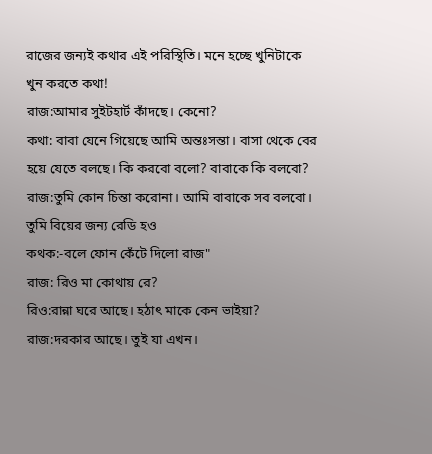রাজের জন্যই কথার এই পরিস্থিতি। মনে হচ্ছে খুনিটাকে খুন করতে কথা!
রাজ:আমার সুইটহার্ট কাঁদছে। কেনো?
কথা: বাবা যেনে গিয়েছে আমি অন্তঃসন্তা। বাসা থেকে বের হয়ে যেতে বলছে। কি করবো বলো? বাবাকে কি বলবো?
রাজ:তুমি কোন চিন্তা করোনা। আমি বাবাকে সব বলবো। তুমি বিয়ের জন্য রেডি হও
কথক:-বলে ফোন কেঁটে দিলো রাজ"
রাজ: রিও মা কোথায় রে?
রিও:রান্না ঘরে আছে। হঠাৎ মাকে কেন ভাইয়া?
রাজ:দরকার আছে। তুই যা এখন।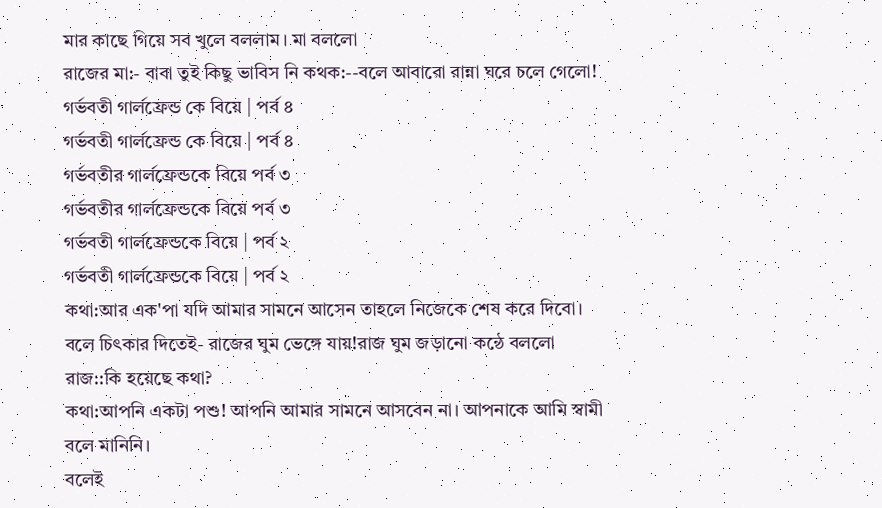মার কাছে গিয়ে সব খুলে বললাম। মা বললো
রাজের মা:- বাবা তুই কিছু ভাবিস নি কথক:--বলে আবারো রান্না ঘরে চলে গেলো!
গর্ভবতী গার্লফ্রেন্ড কে বিয়ে | পর্ব ৪
গর্ভবতী গার্লফ্রেন্ড কে বিয়ে | পর্ব ৪
গর্ভবতীর গার্লফ্রেন্ডকে বিয়ে পর্ব ৩
গর্ভবতীর গার্লফ্রেন্ডকে বিয়ে পর্ব ৩
গর্ভবতী গার্লফ্রেন্ডকে বিয়ে | পর্ব ২
গর্ভবতী গার্লফ্রেন্ডকে বিয়ে | পর্ব ২
কথা:আর এক'পা যদি আমার সামনে আসেন তাহলে নিজেকে শেষ করে দিবো।
বলে চিৎকার দিতেই- রাজের ঘুম ভেঙ্গে যায়!রাজ ঘুম জড়ানো কন্ঠে বললো
রাজ::কি হয়েছে কথা?
কথা:আপনি একটা পশু! আপনি আমার সামনে আসবেন না। আপনাকে আমি স্বামী বলে মানিনি।
বলেই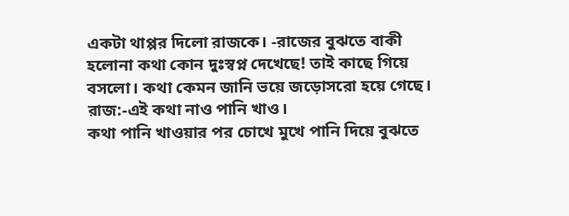একটা থাপ্পর দিলো রাজকে। -রাজের বুঝতে বাকী হলোনা কথা কোন দুঃস্বপ্ন দেখেছে! তাই কাছে গিয়ে বসলো। কথা কেমন জানি ভয়ে জড়োসরো হয়ে গেছে।
রাজ:-এই কথা নাও পানি খাও।
কথা পানি খাওয়ার পর চোখে মুখে পানি দিয়ে বুঝতে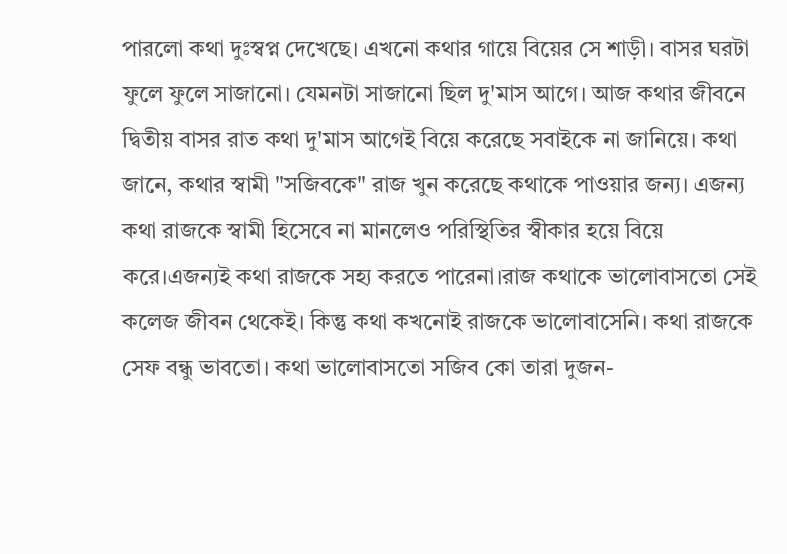পারলো কথা দুঃস্বপ্ন দেখেছে। এখনো কথার গায়ে বিয়ের সে শাড়ী। বাসর ঘরটা ফুলে ফুলে সাজানো। যেমনটা সাজানো ছিল দু'মাস আগে। আজ কথার জীবনে দ্বিতীয় বাসর রাত কথা দু'মাস আগেই বিয়ে করেছে সবাইকে না জানিয়ে। কথা জানে, কথার স্বামী "সজিবকে" রাজ খুন করেছে কথাকে পাওয়ার জন্য। এজন্য কথা রাজকে স্বামী হিসেবে না মানলেও পরিস্থিতির স্বীকার হয়ে বিয়ে করে।এজন্যই কথা রাজকে সহ্য করতে পারেনা।রাজ কথাকে ভালোবাসতো সেই কলেজ জীবন থেকেই। কিন্তু কথা কখনোই রাজকে ভালোবাসেনি। কথা রাজকে সেফ বন্ধু ভাবতো। কথা ভালোবাসতো সজিব কো তারা দুজন-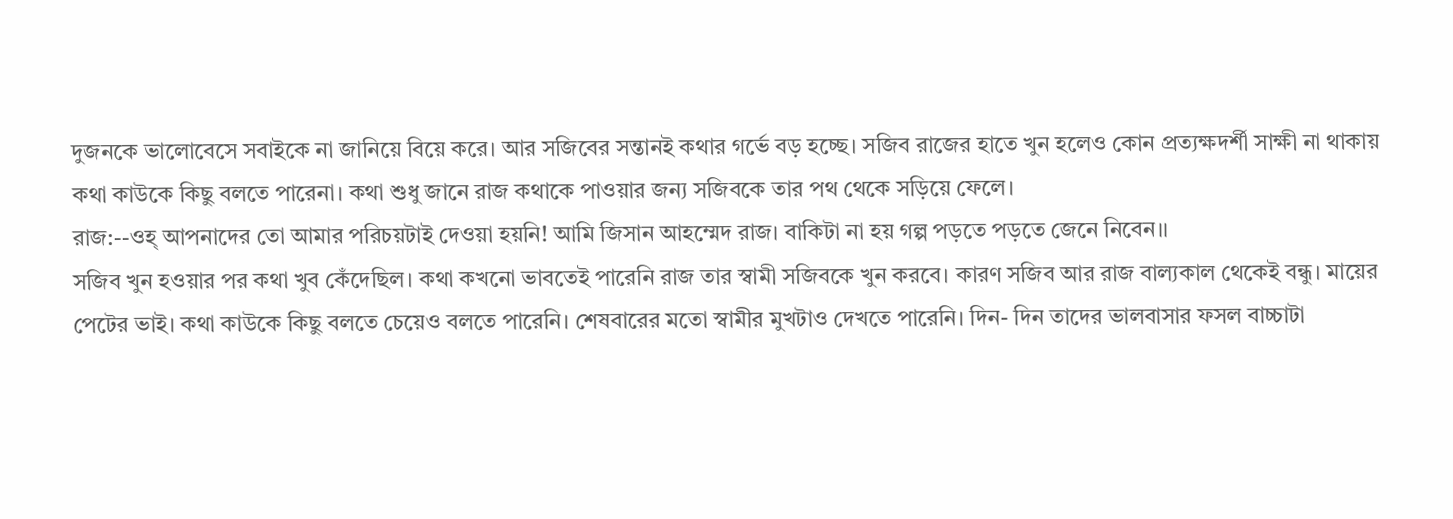দুজনকে ভালোবেসে সবাইকে না জানিয়ে বিয়ে করে। আর সজিবের সন্তানই কথার গর্ভে বড় হচ্ছে। সজিব রাজের হাতে খুন হলেও কোন প্রত্যক্ষদর্শী সাক্ষী না থাকায় কথা কাউকে কিছু বলতে পারেনা। কথা শুধু জানে রাজ কথাকে পাওয়ার জন্য সজিবকে তার পথ থেকে সড়িয়ে ফেলে।
রাজ:--ওহ্ আপনাদের তো আমার পরিচয়টাই দেওয়া হয়নি! আমি জিসান আহম্মেদ রাজ। বাকিটা না হয় গল্প পড়তে পড়তে জেনে নিবেন।।
সজিব খুন হওয়ার পর কথা খুব কেঁদেছিল। কথা কখনো ভাবতেই পারেনি রাজ তার স্বামী সজিবকে খুন করবে। কারণ সজিব আর রাজ বাল্যকাল থেকেই বন্ধু। মায়ের পেটের ভাই। কথা কাউকে কিছু বলতে চেয়েও বলতে পারেনি। শেষবারের মতো স্বামীর মুখটাও দেখতে পারেনি। দিন- দিন তাদের ভালবাসার ফসল বাচ্চাটা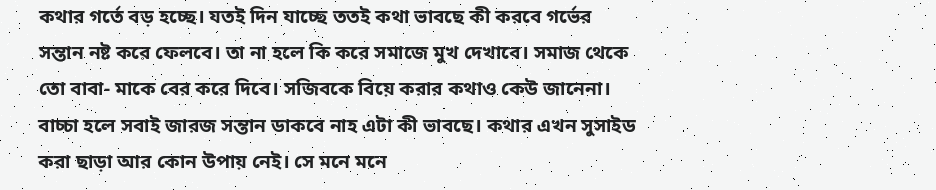কথার গর্তে বড় হচ্ছে। যতই দিন যাচ্ছে ততই কথা ভাবছে কী করবে গর্ভের সন্তান নষ্ট করে ফেলবে। তা না হলে কি করে সমাজে মুখ দেখাবে। সমাজ থেকে তো বাবা- মাকে বের করে দিবে। সজিবকে বিয়ে করার কথাও কেউ জানেনা। বাচ্চা হলে সবাই জারজ সন্তান ডাকবে নাহ এটা কী ভাবছে। কথার এখন সুসাইড করা ছাড়া আর কোন উপায় নেই। সে মনে মনে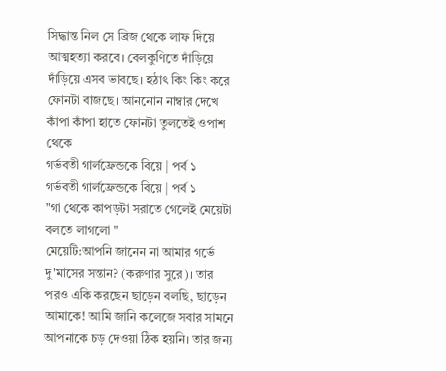সিদ্ধান্ত নিল সে ব্রিজ থেকে লাফ দিয়ে আত্মহত্যা করবে। বেলকুণিতে দাঁড়িয়ে দাঁড়িয়ে এসব ভাবছে। হঠাৎ কিং কিং করে ফোনটা বাজছে। আননোন নাম্বার দেখে কাঁপা কাঁপা হাতে ফোনটা তুলতেই ওপাশ থেকে
গর্ভবতী গার্লফ্রেন্ডকে বিয়ে | পর্ব ১
গর্ভবতী গার্লফ্রেন্ডকে বিয়ে | পর্ব ১
"গা থেকে কাপড়টা সরাতে গেলেই মেয়েটা বলতে লাগলো "
মেয়েটি:আপনি জানেন না আমার গর্ভে দু'মাসের সন্তান? (করুণার সুরে)। তার পরও একি করছেন ছাড়েন বলছি, ছাড়েন আমাকে! আমি জানি কলেজে সবার সামনে আপনাকে চড় দেওয়া ঠিক হয়নি। তার জন্য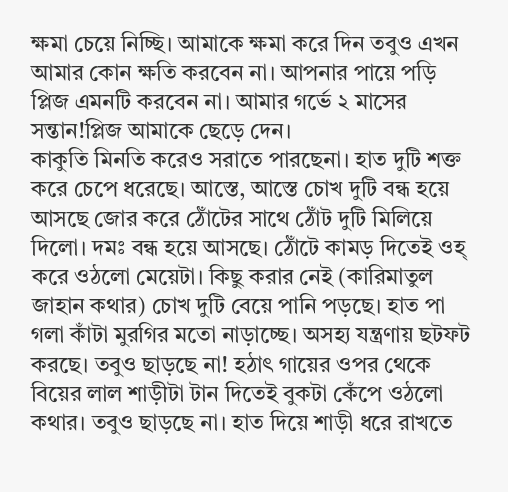ক্ষমা চেয়ে নিচ্ছি। আমাকে ক্ষমা করে দিন তবুও এখন আমার কোন ক্ষতি করবেন না। আপনার পায়ে পড়ি প্লিজ এমনটি করবেন না। আমার গর্ভে ২ মাসের সন্তান!প্লিজ আমাকে ছেড়ে দেন।
কাকুতি মিনতি করেও সরাতে পারছেনা। হাত দুটি শক্ত করে চেপে ধরেছে। আস্তে, আস্তে চোখ দুটি বন্ধ হয়ে আসছে জোর করে ঠোঁটের সাথে ঠোঁট দুটি মিলিয়ে দিলো। দমঃ বন্ধ হয়ে আসছে। ঠোঁটে কামড় দিতেই ওহ্ করে ওঠলো মেয়েটা। কিছু করার নেই (কারিমাতুল জাহান কথার) চোখ দুটি বেয়ে পানি পড়ছে। হাত পা গলা কাঁটা মুরগির মতো নাড়াচ্ছে। অসহ্য যন্ত্রণায় ছটফট করছে। তবুও ছাড়ছে না! হঠাৎ গায়ের ওপর থেকে বিয়ের লাল শাড়ীটা টান দিতেই বুকটা কেঁপে ওঠলো কথার। তবুও ছাড়ছে না। হাত দিয়ে শাড়ী ধরে রাখতে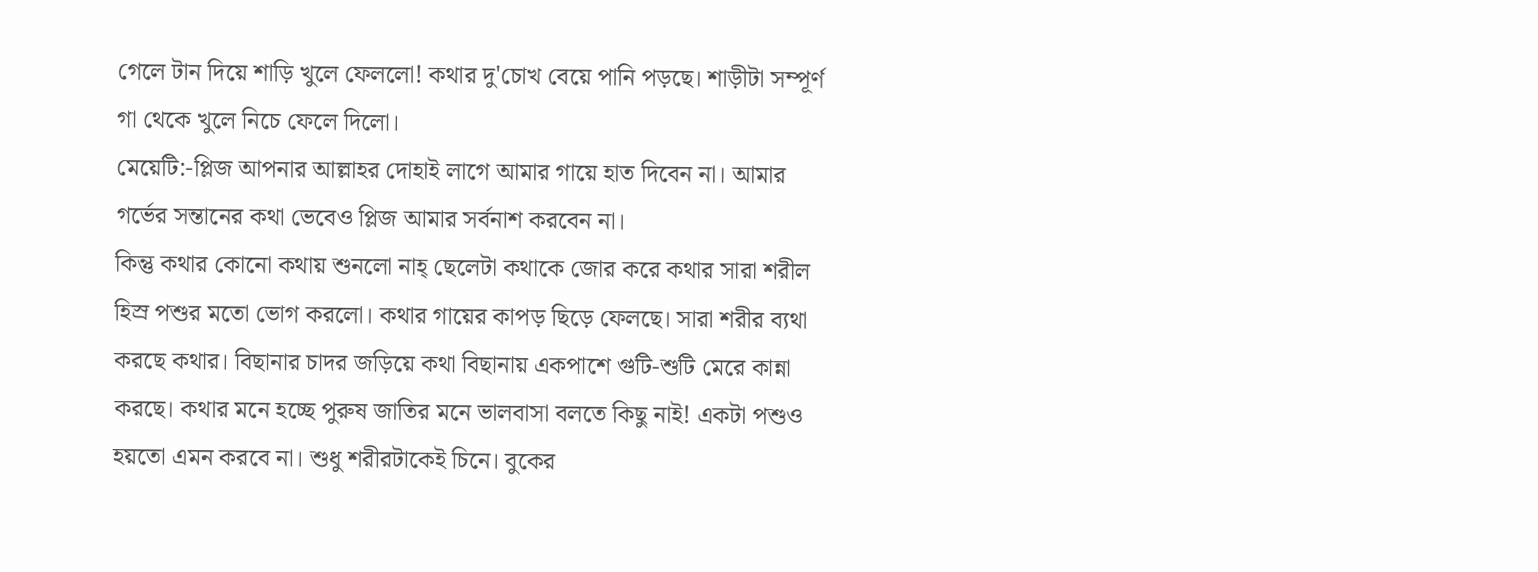গেলে টান দিয়ে শাড়ি খুলে ফেললো! কথার দু'চোখ বেয়ে পানি পড়ছে। শাড়ীটা সম্পূর্ণ গা থেকে খুলে নিচে ফেলে দিলো।
মেয়েটি:-প্লিজ আপনার আল্লাহর দোহাই লাগে আমার গায়ে হাত দিবেন না। আমার গর্ভের সন্তানের কথা ভেবেও প্লিজ আমার সর্বনাশ করবেন না।
কিন্তু কথার কোনো কথায় শুনলো নাহ্ ছেলেটা কথাকে জোর করে কথার সারা শরীল হিস্র পশুর মতো ভোগ করলো। কথার গায়ের কাপড় ছিড়ে ফেলছে। সারা শরীর ব্যথা করছে কথার। বিছানার চাদর জড়িয়ে কথা বিছানায় একপাশে গুটি-শুটি মেরে কান্না করছে। কথার মনে হচ্ছে পুরুষ জাতির মনে ভালবাসা বলতে কিছু নাই! একটা পশুও হয়তো এমন করবে না। শুধু শরীরটাকেই চিনে। বুকের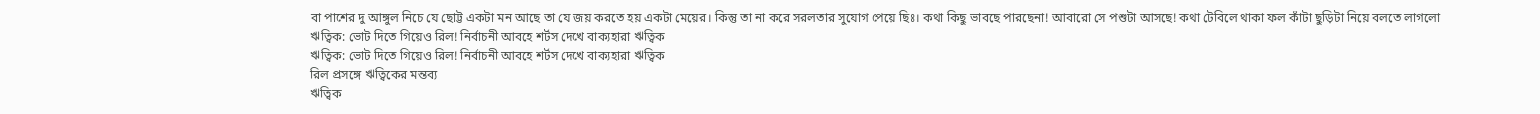বা পাশের দু আঙ্গুল নিচে যে ছোট্ট একটা মন আছে তা যে জয় করতে হয় একটা মেয়ের। কিন্তু তা না করে সরলতার সুযোগ পেয়ে ছিঃ। কথা কিছু ভাবছে পারছেনা! আবারো সে পশুটা আসছে! কথা টেবিলে থাকা ফল কাঁটা ছুড়িটা নিয়ে বলতে লাগলো
ঋত্বিক: ভোট দিতে গিয়েও রিল! নির্বাচনী আবহে শর্টস দেখে বাক্যহারা ঋত্বিক
ঋত্বিক: ভোট দিতে গিয়েও রিল! নির্বাচনী আবহে শর্টস দেখে বাক্যহারা ঋত্বিক
রিল প্রসঙ্গে ঋত্বিকের মন্তব্য
ঋত্বিক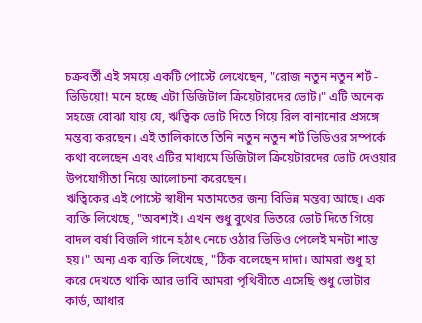চক্রবর্তী এই সময়ে একটি পোস্টে লেখেছেন, "রোজ নতুন নতুন শর্ট - ভিডিয়ো! মনে হচ্ছে এটা ডিজিটাল ক্রিয়েটারদের ভোট।" এটি অনেক সহজে বোঝা যায় যে, ঋত্বিক ভোট দিতে গিয়ে রিল বানানোর প্রসঙ্গে মন্তব্য করছেন। এই তালিকাতে তিনি নতুন নতুন শর্ট ভিডিওর সম্পর্কে কথা বলেছেন এবং এটির মাধ্যমে ডিজিটাল ক্রিয়েটারদের ভোট দেওয়ার উপযোগীতা নিয়ে আলোচনা করেছেন।
ঋত্বিকের এই পোস্টে স্বাধীন মতামতের জন্য বিভিন্ন মন্তব্য আছে। এক ব্যক্তি লিখেছে, "অবশ্যই। এখন শুধু বুথের ভিতরে ভোট দিতে গিয়ে বাদল বর্ষা বিজলি গানে হঠাৎ নেচে ওঠার ভিডিও পেলেই মনটা শান্ত হয়।" অন্য এক ব্যক্তি লিখেছে, "ঠিক বলেছেন দাদা। আমরা শুধু হা করে দেখতে থাকি আর ভাবি আমরা পৃথিবীতে এসেছি শুধু ভোটার কার্ড, আধার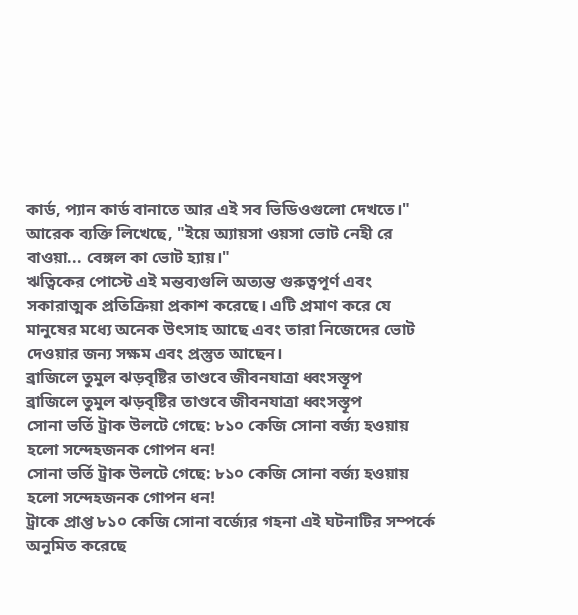কার্ড, প্যান কার্ড বানাতে আর এই সব ভিডিওগুলো দেখতে।" আরেক ব্যক্তি লিখেছে, "ইয়ে অ্যায়সা ওয়সা ভোট নেহী রে বাওয়া... বেঙ্গল কা ভোট হ্যায়।"
ঋত্বিকের পোস্টে এই মন্তব্যগুলি অত্যন্ত গুরুত্বপূর্ণ এবং সকারাত্মক প্রতিক্রিয়া প্রকাশ করেছে। এটি প্রমাণ করে যে মানুষের মধ্যে অনেক উৎসাহ আছে এবং তারা নিজেদের ভোট দেওয়ার জন্য সক্ষম এবং প্রস্তুত আছেন।
ব্রাজিলে তুমুল ঝড়বৃষ্টির তাণ্ডবে জীবনযাত্রা ধ্বংসস্তূপ
ব্রাজিলে তুমুল ঝড়বৃষ্টির তাণ্ডবে জীবনযাত্রা ধ্বংসস্তূপ
সোনা ভর্তি ট্রাক উলটে গেছে: ৮১০ কেজি সোনা বর্জ্য হওয়ায় হলো সন্দেহজনক গোপন ধন!
সোনা ভর্তি ট্রাক উলটে গেছে: ৮১০ কেজি সোনা বর্জ্য হওয়ায় হলো সন্দেহজনক গোপন ধন!
ট্রাকে প্রাপ্ত ৮১০ কেজি সোনা বর্জ্যের গহনা এই ঘটনাটির সম্পর্কে অনুমিত করেছে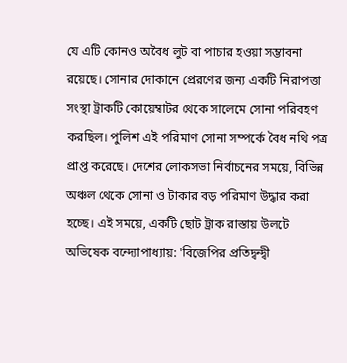যে এটি কোনও অবৈধ লুট বা পাচার হওয়া সম্ভাবনা রয়েছে। সোনার দোকানে প্রেরণের জন্য একটি নিরাপত্তা সংস্থা ট্রাকটি কোয়েম্বাটর থেকে সালেমে সোনা পরিবহণ করছিল। পুলিশ এই পরিমাণ সোনা সম্পর্কে বৈধ নথি পত্র প্রাপ্ত করেছে। দেশের লোকসভা নির্বাচনের সময়ে, বিভিন্ন অঞ্চল থেকে সোনা ও টাকার বড় পরিমাণ উদ্ধার করা হচ্ছে। এই সময়ে, একটি ছোট ট্রাক রাস্তায় উলটে
অভিষেক বন্দ্যোপাধ্যায়: 'বিজেপির প্রতিদ্বন্দ্বী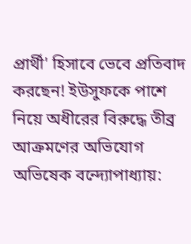প্রার্থী' হিসাবে ভেবে প্রতিবাদ করছেন! ইউসুফকে পাশে নিয়ে অধীরের বিরুদ্ধে তীব্র আক্রমণের অভিযোগ
অভিষেক বন্দ্যোপাধ্যায়: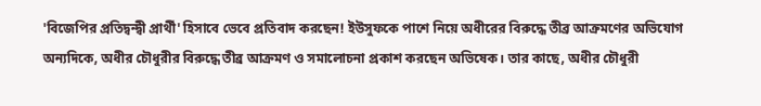'বিজেপির প্রতিদ্বন্দ্বী প্রার্থী' হিসাবে ভেবে প্রতিবাদ করছেন! ইউসুফকে পাশে নিয়ে অধীরের বিরুদ্ধে তীব্র আক্রমণের অভিযোগ
অন্যদিকে, অধীর চৌধুরীর বিরুদ্ধে তীব্র আক্রমণ ও সমালোচনা প্রকাশ করছেন অভিষেক। তার কাছে, অধীর চৌধুরী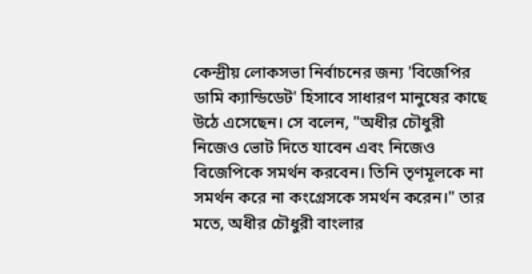কেন্দ্রীয় লোকসভা নির্বাচনের জন্য 'বিজেপির ডামি ক্যান্ডিডেট' হিসাবে সাধারণ মানুষের কাছে উঠে এসেছেন। সে বলেন, "অধীর চৌধুরী নিজেও ভোট দিতে যাবেন এবং নিজেও বিজেপিকে সমর্থন করবেন। তিনি তৃণমূলকে না সমর্থন করে না কংগ্রেসকে সমর্থন করেন।" তার মতে, অধীর চৌধুরী বাংলার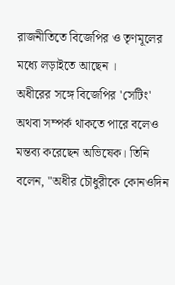রাজনীতিতে বিজেপির ও তৃণমূলের মধ্যে লড়াইতে আছেন ।
অধীরের সঙ্গে বিজেপির 'সেটিং' অথবা সম্পর্ক থাকতে পারে বলেও মন্তব্য করেছেন অভিষেক। তিনি বলেন, "অধীর চৌধুরীকে কোনওদিন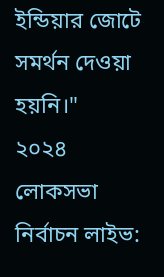ইন্ডিয়ার জোটে সমর্থন দেওয়া হয়নি।"
২০২৪ লোকসভা নির্বাচন লাইভ: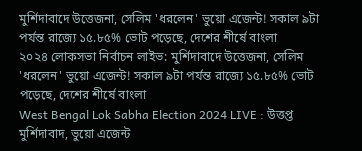মুর্শিদাবাদে উত্তেজনা, সেলিম 'ধরলেন' ভুয়ো এজেন্ট! সকাল ৯টা পর্যন্ত রাজ্যে ১৫.৮৫% ভোট পড়েছে, দেশের শীর্ষে বাংলা
২০২৪ লোকসভা নির্বাচন লাইভ: মুর্শিদাবাদে উত্তেজনা, সেলিম 'ধরলেন' ভুয়ো এজেন্ট! সকাল ৯টা পর্যন্ত রাজ্যে ১৫.৮৫% ভোট পড়েছে, দেশের শীর্ষে বাংলা
West Bengal Lok Sabha Election 2024 LIVE : উত্তপ্ত মুর্শিদাবাদ, ভুয়ো এজেন্ট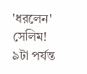'ধরলেন' সেলিম! ৯টা পর্যন্ত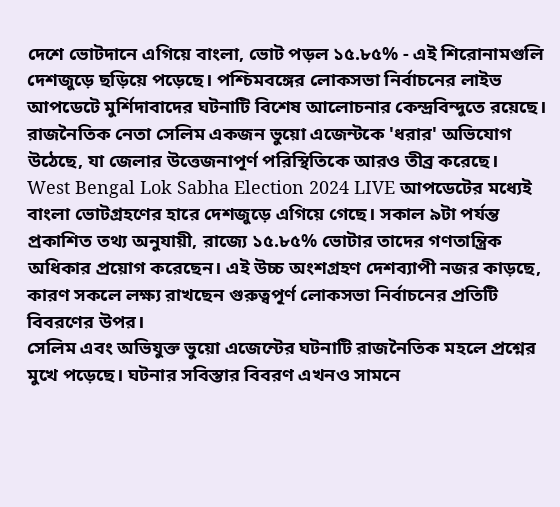দেশে ভোটদানে এগিয়ে বাংলা, ভোট পড়ল ১৫.৮৫% - এই শিরোনামগুলি দেশজুড়ে ছড়িয়ে পড়েছে। পশ্চিমবঙ্গের লোকসভা নির্বাচনের লাইভ আপডেটে মুর্শিদাবাদের ঘটনাটি বিশেষ আলোচনার কেন্দ্রবিন্দুতে রয়েছে। রাজনৈতিক নেতা সেলিম একজন ভুয়ো এজেন্টকে 'ধরার' অভিযোগ উঠেছে, যা জেলার উত্তেজনাপূর্ণ পরিস্থিতিকে আরও তীব্র করেছে।
West Bengal Lok Sabha Election 2024 LIVE আপডেটের মধ্যেই বাংলা ভোটগ্রহণের হারে দেশজুড়ে এগিয়ে গেছে। সকাল ৯টা পর্যন্ত প্রকাশিত তথ্য অনুযায়ী, রাজ্যে ১৫.৮৫% ভোটার তাদের গণতান্ত্রিক অধিকার প্রয়োগ করেছেন। এই উচ্চ অংশগ্রহণ দেশব্যাপী নজর কাড়ছে, কারণ সকলে লক্ষ্য রাখছেন গুরুত্বপূর্ণ লোকসভা নির্বাচনের প্রতিটি বিবরণের উপর।
সেলিম এবং অভিযুক্ত ভুয়ো এজেন্টের ঘটনাটি রাজনৈতিক মহলে প্রশ্নের মুখে পড়েছে। ঘটনার সবিস্তার বিবরণ এখনও সামনে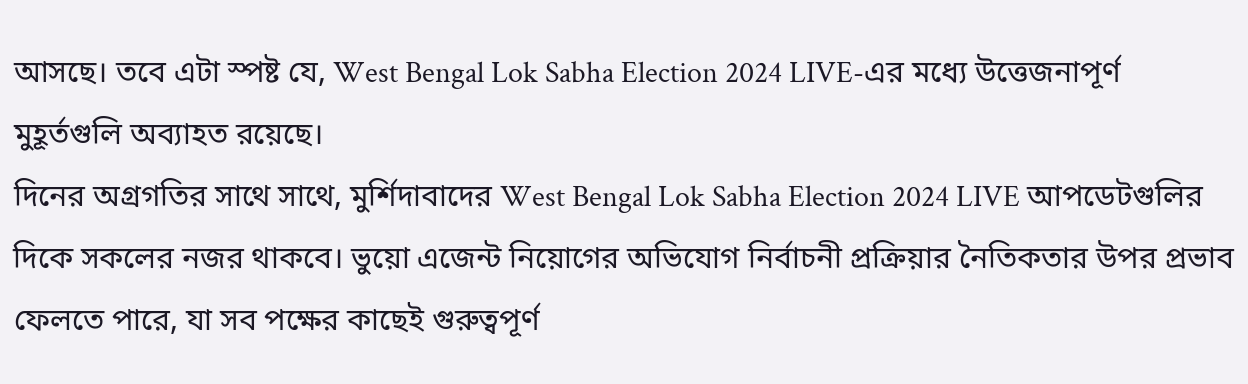আসছে। তবে এটা স্পষ্ট যে, West Bengal Lok Sabha Election 2024 LIVE-এর মধ্যে উত্তেজনাপূর্ণ মুহূর্তগুলি অব্যাহত রয়েছে।
দিনের অগ্রগতির সাথে সাথে, মুর্শিদাবাদের West Bengal Lok Sabha Election 2024 LIVE আপডেটগুলির দিকে সকলের নজর থাকবে। ভুয়ো এজেন্ট নিয়োগের অভিযোগ নির্বাচনী প্রক্রিয়ার নৈতিকতার উপর প্রভাব ফেলতে পারে, যা সব পক্ষের কাছেই গুরুত্বপূর্ণ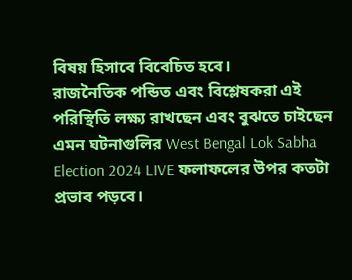বিষয় হিসাবে বিবেচিত হবে।
রাজনৈতিক পন্ডিত এবং বিশ্লেষকরা এই পরিস্থিতি লক্ষ্য রাখছেন এবং বুঝতে চাইছেন এমন ঘটনাগুলির West Bengal Lok Sabha Election 2024 LIVE ফলাফলের উপর কতটা প্রভাব পড়বে।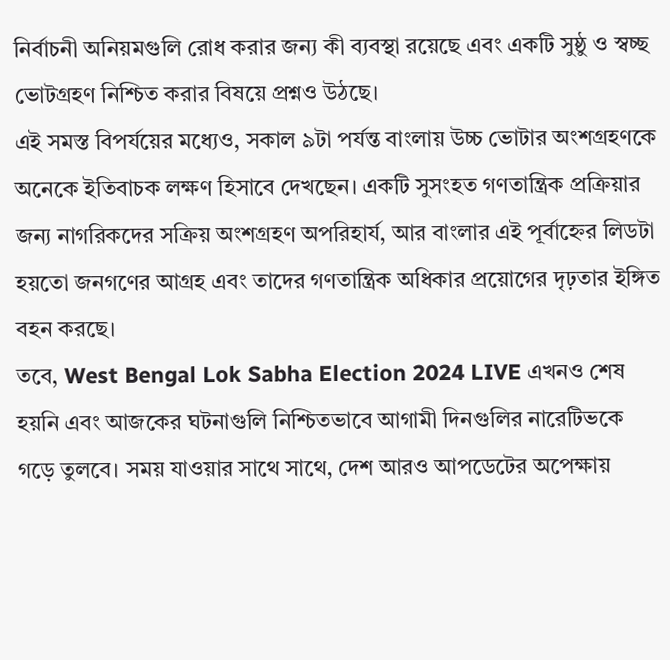নির্বাচনী অনিয়মগুলি রোধ করার জন্য কী ব্যবস্থা রয়েছে এবং একটি সুষ্ঠু ও স্বচ্ছ ভোটগ্রহণ নিশ্চিত করার বিষয়ে প্রশ্নও উঠছে।
এই সমস্ত বিপর্যয়ের মধ্যেও, সকাল ৯টা পর্যন্ত বাংলায় উচ্চ ভোটার অংশগ্রহণকে অনেকে ইতিবাচক লক্ষণ হিসাবে দেখছেন। একটি সুসংহত গণতান্ত্রিক প্রক্রিয়ার জন্য নাগরিকদের সক্রিয় অংশগ্রহণ অপরিহার্য, আর বাংলার এই পূর্বাহ্নের লিডটা হয়তো জনগণের আগ্রহ এবং তাদের গণতান্ত্রিক অধিকার প্রয়োগের দৃঢ়তার ইঙ্গিত বহন করছে।
তবে, West Bengal Lok Sabha Election 2024 LIVE এখনও শেষ হয়নি এবং আজকের ঘটনাগুলি নিশ্চিতভাবে আগামী দিনগুলির নারেটিভকে গড়ে তুলবে। সময় যাওয়ার সাথে সাথে, দেশ আরও আপডেটের অপেক্ষায়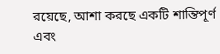রয়েছে, আশা করছে একটি শান্তিপূর্ণ এবং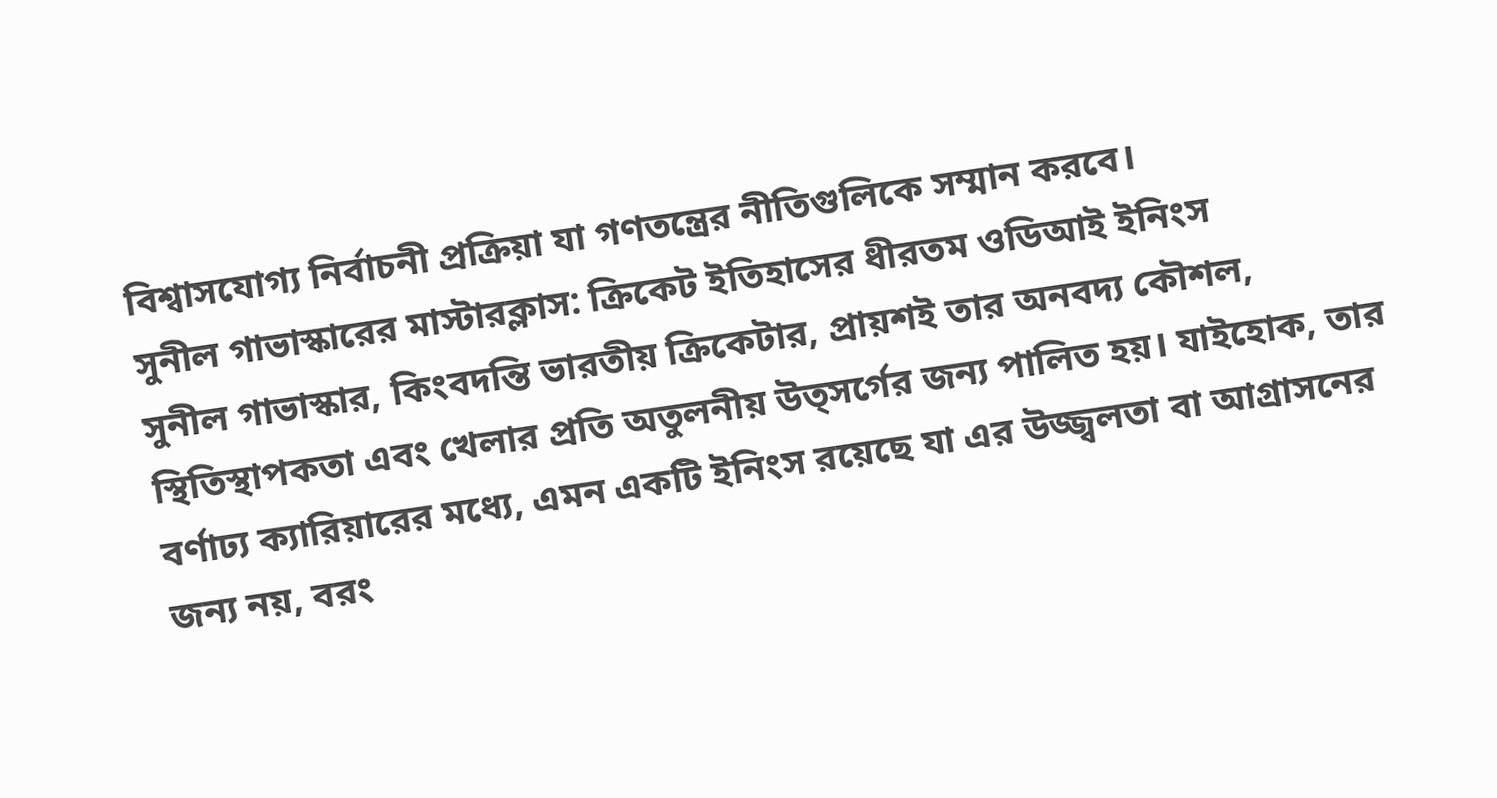বিশ্বাসযোগ্য নির্বাচনী প্রক্রিয়া যা গণতন্ত্রের নীতিগুলিকে সম্মান করবে।
সুনীল গাভাস্কারের মাস্টারক্লাস: ক্রিকেট ইতিহাসের ধীরতম ওডিআই ইনিংস
সুনীল গাভাস্কার, কিংবদন্তি ভারতীয় ক্রিকেটার, প্রায়শই তার অনবদ্য কৌশল, স্থিতিস্থাপকতা এবং খেলার প্রতি অতুলনীয় উত্সর্গের জন্য পালিত হয়। যাইহোক, তার বর্ণাঢ্য ক্যারিয়ারের মধ্যে, এমন একটি ইনিংস রয়েছে যা এর উজ্জ্বলতা বা আগ্রাসনের জন্য নয়, বরং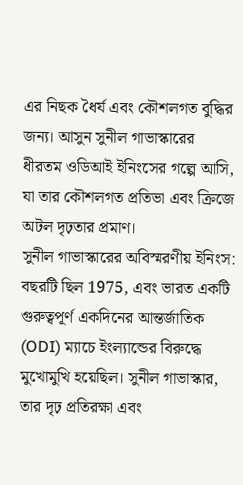এর নিছক ধৈর্য এবং কৌশলগত বুদ্ধির জন্য। আসুন সুনীল গাভাস্কারের ধীরতম ওডিআই ইনিংসের গল্পে আসি, যা তার কৌশলগত প্রতিভা এবং ক্রিজে অটল দৃঢ়তার প্রমাণ।
সুনীল গাভাস্কারের অবিস্মরণীয় ইনিংস:
বছরটি ছিল 1975, এবং ভারত একটি গুরুত্বপূর্ণ একদিনের আন্তর্জাতিক (ODI) ম্যাচে ইংল্যান্ডের বিরুদ্ধে মুখোমুখি হয়েছিল। সুনীল গাভাস্কার, তার দৃঢ় প্রতিরক্ষা এবং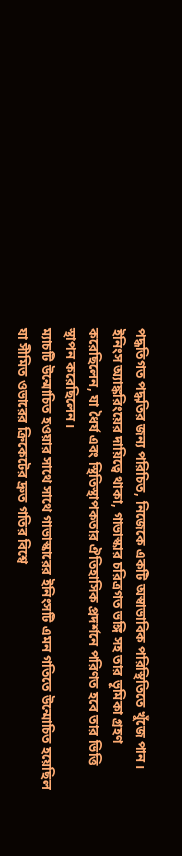পদ্ধতিগত পদ্ধতির জন্য পরিচিত, নিজেকে একটি অস্বাভাবিক পরিস্থিতিতে খুঁজে পান। ইনিংস অ্যাঙ্করিংয়ের দায়িত্বে থাকা, গাভাস্কার চরিত্রগত ভঙ্গি সহ তার ভূমিকা গ্রহণ করেছিলেন, যা ধৈর্য এবং স্থিতিস্থাপকতার ঐতিহাসিক প্রদর্শনে পরিণত হবে তার ভিত্তি স্থাপন করেছিলেন।
ম্যাচটি উন্মোচিত হওয়ার সাথে সাথে গাভাস্কারের ইনিংসটি এমন গতিতে উন্মোচিত হয়েছিল যা সীমিত ওভারের ক্রিকেটের দ্রুত গতির বিশ্বে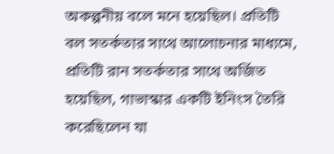অকল্পনীয় বলে মনে হয়েছিল। প্রতিটি বল সতর্কতার সাথে আলোচনার মাধ্যমে, প্রতিটি রান সতর্কতার সাথে অর্জিত হয়েছিল, গাভাস্কার একটি ইনিংস তৈরি করেছিলেন যা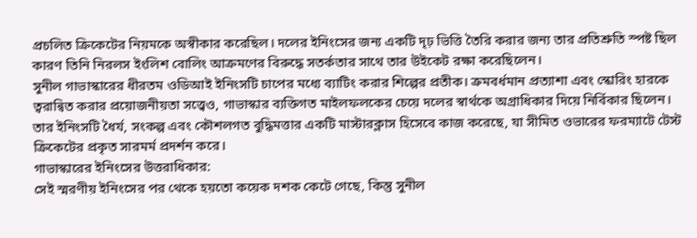প্রচলিত ক্রিকেটের নিয়মকে অস্বীকার করেছিল। দলের ইনিংসের জন্য একটি দৃঢ় ভিত্তি তৈরি করার জন্য তার প্রতিশ্রুতি স্পষ্ট ছিল কারণ তিনি নিরলস ইংলিশ বোলিং আক্রমণের বিরুদ্ধে সতর্কতার সাথে তার উইকেট রক্ষা করেছিলেন।
সুনীল গাভাস্কারের ধীরতম ওডিআই ইনিংসটি চাপের মধ্যে ব্যাটিং করার শিল্পের প্রতীক। ক্রমবর্ধমান প্রত্যাশা এবং স্কোরিং হারকে ত্বরান্বিত করার প্রয়োজনীয়তা সত্ত্বেও, গাভাস্কার ব্যক্তিগত মাইলফলকের চেয়ে দলের স্বার্থকে অগ্রাধিকার দিয়ে নির্বিকার ছিলেন। তার ইনিংসটি ধৈর্য, সংকল্প এবং কৌশলগত বুদ্ধিমত্তার একটি মাস্টারক্লাস হিসেবে কাজ করেছে, যা সীমিত ওভারের ফরম্যাটে টেস্ট ক্রিকেটের প্রকৃত সারমর্ম প্রদর্শন করে।
গাভাস্কারের ইনিংসের উত্তরাধিকার:
সেই স্মরণীয় ইনিংসের পর থেকে হয়তো কয়েক দশক কেটে গেছে, কিন্তু সুনীল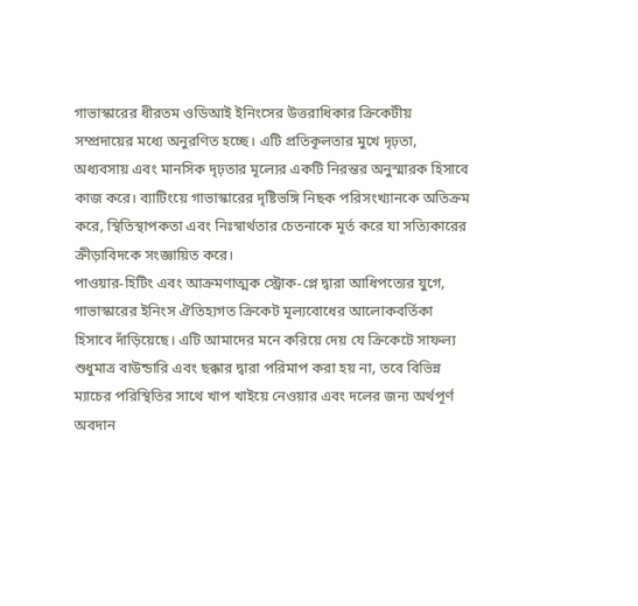গাভাস্কারের ধীরতম ওডিআই ইনিংসের উত্তরাধিকার ক্রিকেটীয় সম্প্রদায়ের মধ্যে অনুরণিত হচ্ছে। এটি প্রতিকূলতার মুখে দৃঢ়তা, অধ্যবসায় এবং মানসিক দৃঢ়তার মূল্যের একটি নিরন্তর অনুস্মারক হিসাবে কাজ করে। ব্যাটিংয়ে গাভাস্কারের দৃষ্টিভঙ্গি নিছক পরিসংখ্যানকে অতিক্রম করে, স্থিতিস্থাপকতা এবং নিঃস্বার্থতার চেতনাকে মূর্ত করে যা সত্যিকারের ক্রীড়াবিদকে সংজ্ঞায়িত করে।
পাওয়ার-হিটিং এবং আক্রমণাত্মক স্ট্রোক-প্লে দ্বারা আধিপত্যের যুগে, গাভাস্কারের ইনিংস ঐতিহ্যগত ক্রিকেট মূল্যবোধের আলোকবর্তিকা হিসাবে দাঁড়িয়েছে। এটি আমাদের মনে করিয়ে দেয় যে ক্রিকেটে সাফল্য শুধুমাত্র বাউন্ডারি এবং ছক্কার দ্বারা পরিমাপ করা হয় না, তবে বিভিন্ন ম্যাচের পরিস্থিতির সাথে খাপ খাইয়ে নেওয়ার এবং দলের জন্য অর্থপূর্ণ অবদান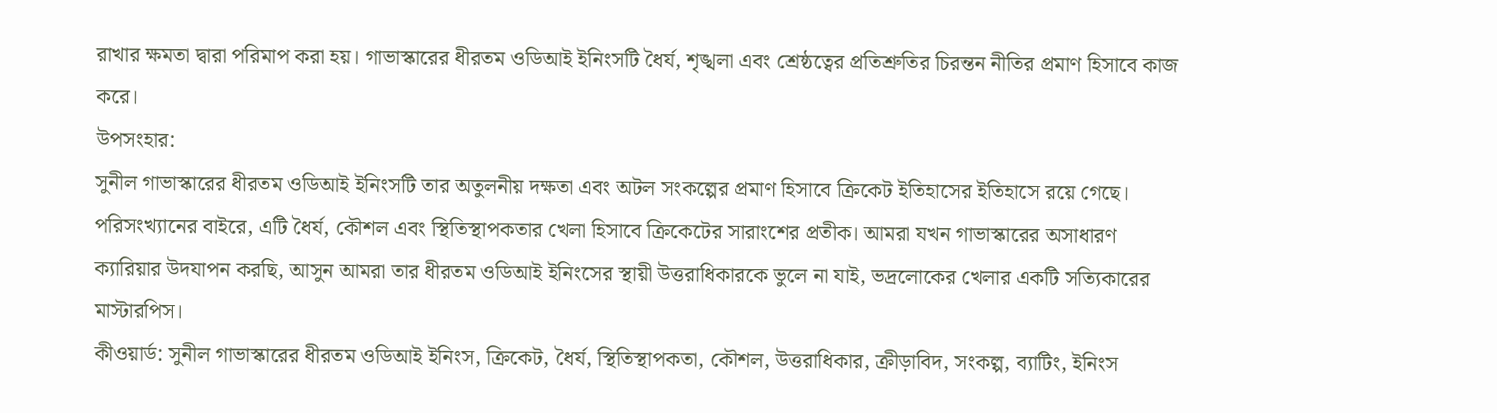রাখার ক্ষমতা দ্বারা পরিমাপ করা হয়। গাভাস্কারের ধীরতম ওডিআই ইনিংসটি ধৈর্য, শৃঙ্খলা এবং শ্রেষ্ঠত্বের প্রতিশ্রুতির চিরন্তন নীতির প্রমাণ হিসাবে কাজ করে।
উপসংহার:
সুনীল গাভাস্কারের ধীরতম ওডিআই ইনিংসটি তার অতুলনীয় দক্ষতা এবং অটল সংকল্পের প্রমাণ হিসাবে ক্রিকেট ইতিহাসের ইতিহাসে রয়ে গেছে। পরিসংখ্যানের বাইরে, এটি ধৈর্য, কৌশল এবং স্থিতিস্থাপকতার খেলা হিসাবে ক্রিকেটের সারাংশের প্রতীক। আমরা যখন গাভাস্কারের অসাধারণ ক্যারিয়ার উদযাপন করছি, আসুন আমরা তার ধীরতম ওডিআই ইনিংসের স্থায়ী উত্তরাধিকারকে ভুলে না যাই, ভদ্রলোকের খেলার একটি সত্যিকারের মাস্টারপিস।
কীওয়ার্ড: সুনীল গাভাস্কারের ধীরতম ওডিআই ইনিংস, ক্রিকেট, ধৈর্য, স্থিতিস্থাপকতা, কৌশল, উত্তরাধিকার, ক্রীড়াবিদ, সংকল্প, ব্যাটিং, ইনিংস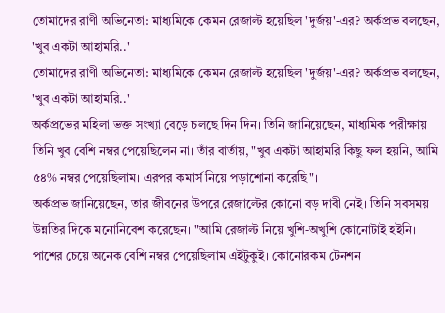তোমাদের রাণী অভিনেতা: মাধ্যমিকে কেমন রেজাল্ট হয়েছিল 'দুর্জয়'-এর? অর্কপ্রভ বলছেন, 'খুব একটা আহামরি..'
তোমাদের রাণী অভিনেতা: মাধ্যমিকে কেমন রেজাল্ট হয়েছিল 'দুর্জয়'-এর? অর্কপ্রভ বলছেন, 'খুব একটা আহামরি..'
অর্কপ্রভের মহিলা ভক্ত সংখ্যা বেড়ে চলছে দিন দিন। তিনি জানিয়েছেন, মাধ্যমিক পরীক্ষায় তিনি খুব বেশি নম্বর পেয়েছিলেন না। তাঁর বার্তায়, "খুব একটা আহামরি কিছু ফল হয়নি, আমি ৫৪% নম্বর পেয়েছিলাম। এরপর কমার্স নিয়ে পড়াশোনা করেছি"।
অর্কপ্রভ জানিয়েছেন, তার জীবনের উপরে রেজাল্টের কোনো বড় দাবী নেই। তিনি সবসময় উন্নতির দিকে মনোনিবেশ করেছেন। "আমি রেজাল্ট নিয়ে খুশি-অখুশি কোনোটাই হইনি। পাশের চেয়ে অনেক বেশি নম্বর পেয়েছিলাম এইটুকুই। কোনোরকম টেনশন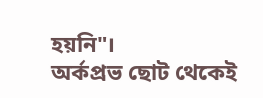হয়নি"।
অর্কপ্রভ ছোট থেকেই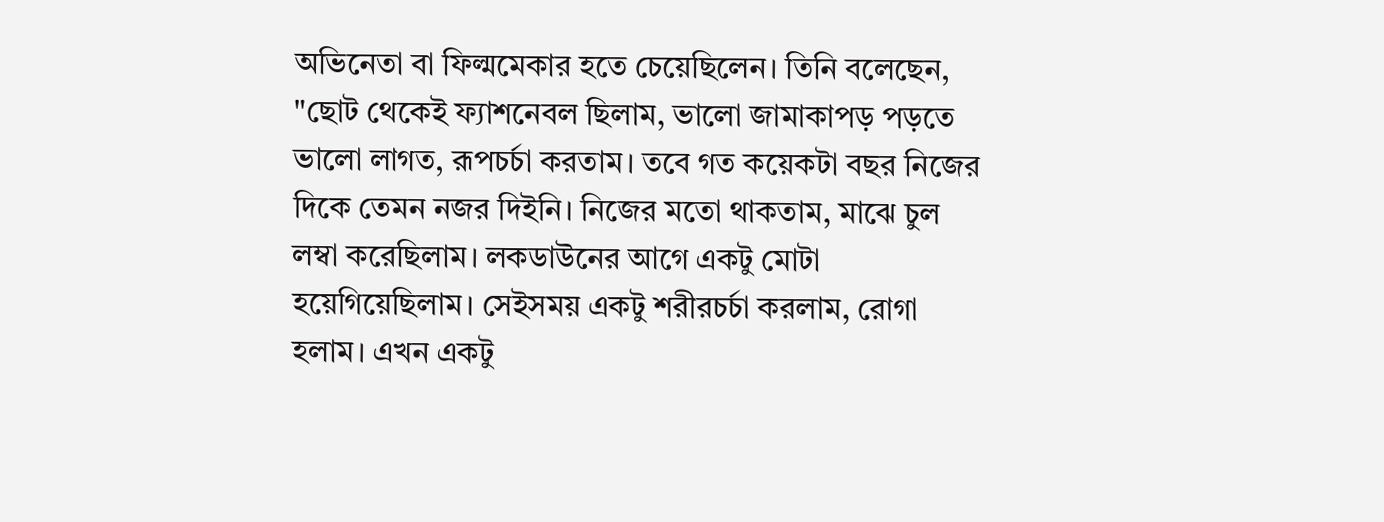অভিনেতা বা ফিল্মমেকার হতে চেয়েছিলেন। তিনি বলেছেন, "ছোট থেকেই ফ্যাশনেবল ছিলাম, ভালো জামাকাপড় পড়তে ভালো লাগত, রূপচর্চা করতাম। তবে গত কয়েকটা বছর নিজের দিকে তেমন নজর দিইনি। নিজের মতো থাকতাম, মাঝে চুল লম্বা করেছিলাম। লকডাউনের আগে একটু মোটা হয়েগিয়েছিলাম। সেইসময় একটু শরীরচর্চা করলাম, রোগা হলাম। এখন একটু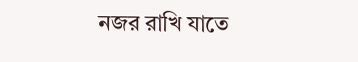নজর রাখি যাতে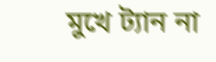মুখে ট্যান না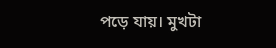পড়ে যায়। মুখটা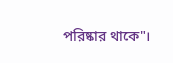পরিষ্কার থাকে"।